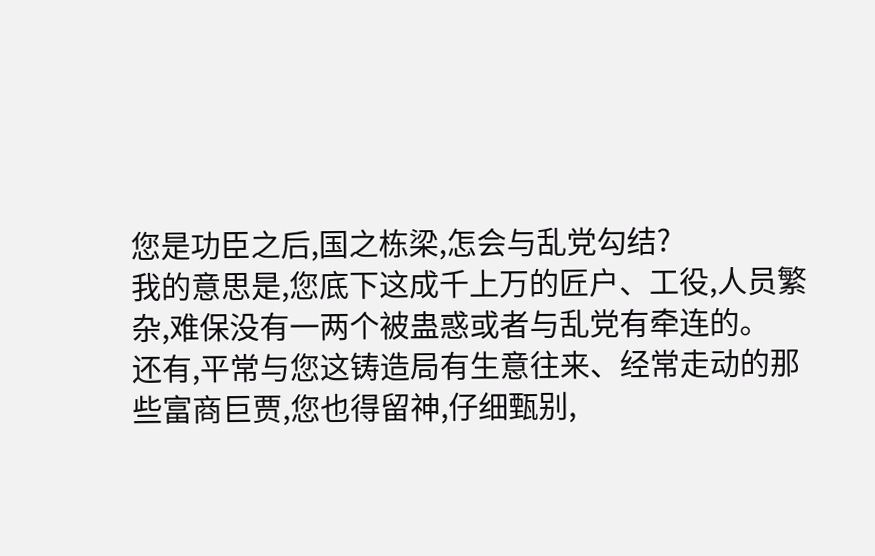您是功臣之后,国之栋梁,怎会与乱党勾结?
我的意思是,您底下这成千上万的匠户、工役,人员繁杂,难保没有一两个被蛊惑或者与乱党有牵连的。
还有,平常与您这铸造局有生意往来、经常走动的那些富商巨贾,您也得留神,仔细甄别,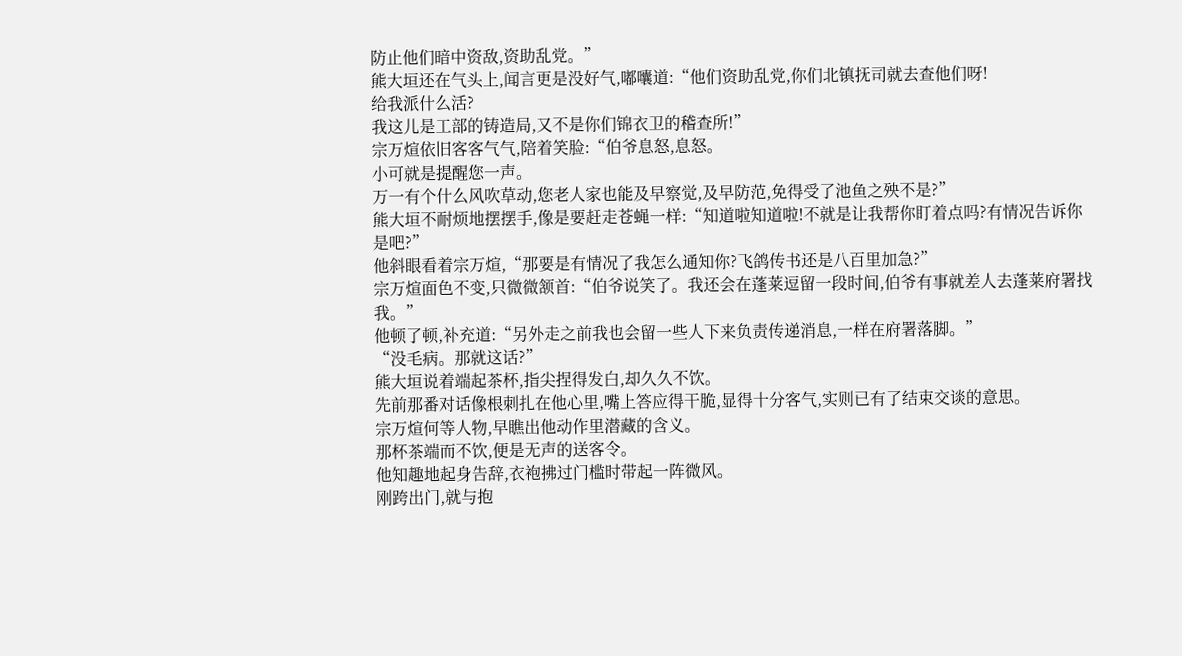防止他们暗中资敌,资助乱党。”
熊大垣还在气头上,闻言更是没好气,嘟囔道:“他们资助乱党,你们北镇抚司就去查他们呀!
给我派什么活?
我这儿是工部的铸造局,又不是你们锦衣卫的稽查所!”
宗万煊依旧客客气气,陪着笑脸:“伯爷息怒,息怒。
小可就是提醒您一声。
万一有个什么风吹草动,您老人家也能及早察觉,及早防范,免得受了池鱼之殃不是?”
熊大垣不耐烦地摆摆手,像是要赶走苍蝇一样:“知道啦知道啦!不就是让我帮你盯着点吗?有情况告诉你是吧?”
他斜眼看着宗万煊,“那要是有情况了我怎么通知你?飞鸽传书还是八百里加急?”
宗万煊面色不变,只微微颔首:“伯爷说笑了。我还会在蓬莱逗留一段时间,伯爷有事就差人去蓬莱府署找我。”
他顿了顿,补充道:“另外走之前我也会留一些人下来负责传递消息,一样在府署落脚。”
“没毛病。那就这话?”
熊大垣说着端起茶杯,指尖捏得发白,却久久不饮。
先前那番对话像根刺扎在他心里,嘴上答应得干脆,显得十分客气,实则已有了结束交谈的意思。
宗万煊何等人物,早瞧出他动作里潜藏的含义。
那杯茶端而不饮,便是无声的送客令。
他知趣地起身告辞,衣袍拂过门槛时带起一阵微风。
刚跨出门,就与抱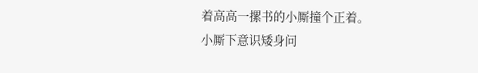着高高一摞书的小厮撞个正着。
小厮下意识矮身问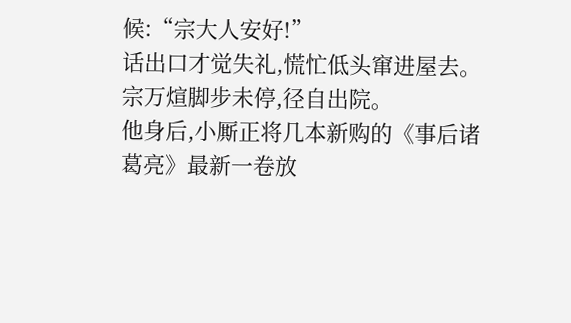候:“宗大人安好!”
话出口才觉失礼,慌忙低头窜进屋去。
宗万煊脚步未停,径自出院。
他身后,小厮正将几本新购的《事后诸葛亮》最新一卷放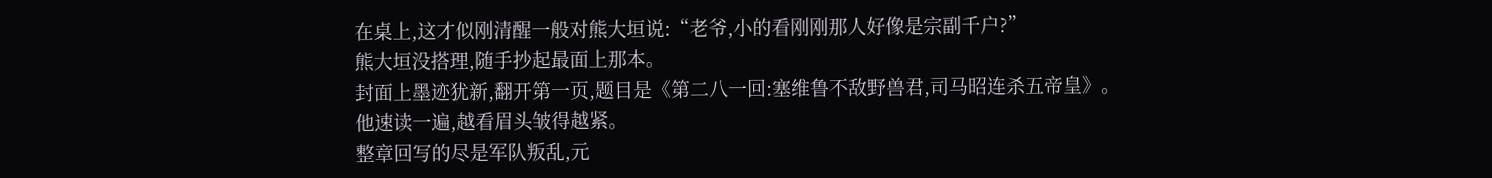在桌上,这才似刚清醒一般对熊大垣说:“老爷,小的看刚刚那人好像是宗副千户?”
熊大垣没搭理,随手抄起最面上那本。
封面上墨迹犹新,翻开第一页,题目是《第二八一回:塞维鲁不敌野兽君,司马昭连杀五帝皇》。
他速读一遍,越看眉头皱得越紧。
整章回写的尽是军队叛乱,元